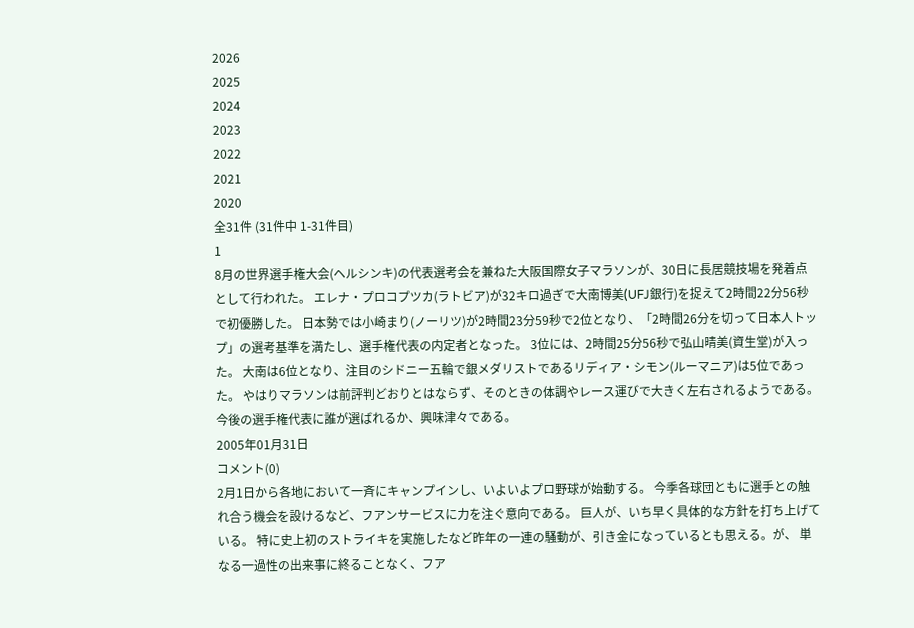2026
2025
2024
2023
2022
2021
2020
全31件 (31件中 1-31件目)
1
8月の世界選手権大会(ヘルシンキ)の代表選考会を兼ねた大阪国際女子マラソンが、30日に長居競技場を発着点として行われた。 エレナ・プロコプツカ(ラトビア)が32キロ過ぎで大南博美(UFJ銀行)を捉えて2時間22分56秒で初優勝した。 日本勢では小崎まり(ノーリツ)が2時間23分59秒で2位となり、「2時間26分を切って日本人トップ」の選考基準を満たし、選手権代表の内定者となった。 3位には、2時間25分56秒で弘山晴美(資生堂)が入った。 大南は6位となり、注目のシドニー五輪で銀メダリストであるリディア・シモン(ルーマニア)は5位であった。 やはりマラソンは前評判どおりとはならず、そのときの体調やレース運びで大きく左右されるようである。 今後の選手権代表に誰が選ばれるか、興味津々である。
2005年01月31日
コメント(0)
2月1日から各地において一斉にキャンプインし、いよいよプロ野球が始動する。 今季各球団ともに選手との触れ合う機会を設けるなど、フアンサービスに力を注ぐ意向である。 巨人が、いち早く具体的な方針を打ち上げている。 特に史上初のストライキを実施したなど昨年の一連の騒動が、引き金になっているとも思える。が、 単なる一過性の出来事に終ることなく、フア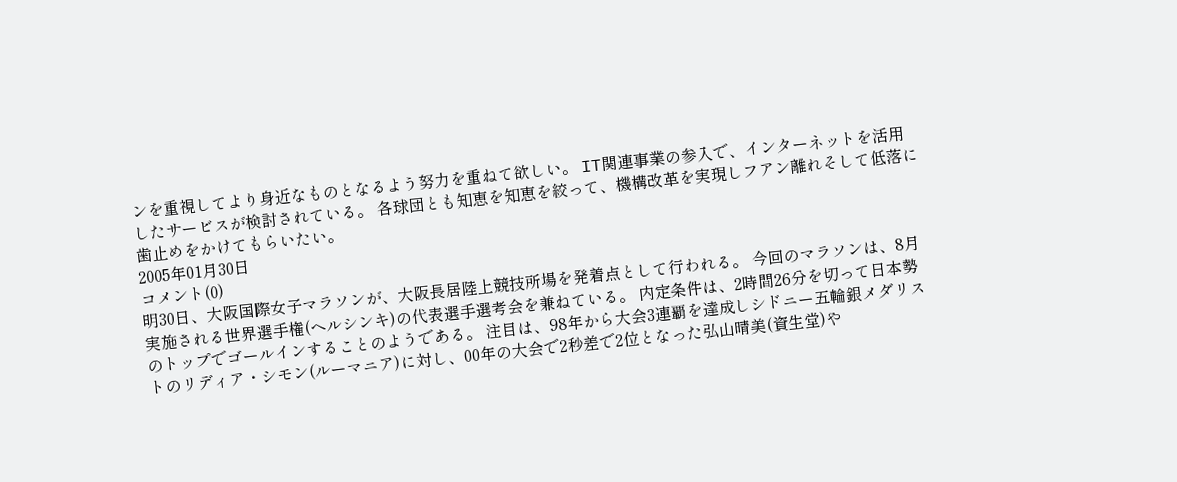ンを重視してより身近なものとなるよう努力を重ねて欲しい。 IT関連事業の参入で、インターネットを活用したサービスが検討されている。 各球団とも知恵を知恵を絞って、機構改革を実現しフアン離れそして低落に歯止めをかけてもらいたい。
2005年01月30日
コメント(0)
明30日、大阪国際女子マラソンが、大阪長居陸上競技所場を発着点として行われる。 今回のマラソンは、8月実施される世界選手権(ヘルシンキ)の代表選手選考会を兼ねている。 内定条件は、2時間26分を切って日本勢のトップでゴールインすることのようである。 注目は、98年から大会3連覇を達成しシドニー五輪銀メダリストのリディア・シモン(ルーマニア)に対し、00年の大会で2秒差で2位となった弘山晴美(資生堂)や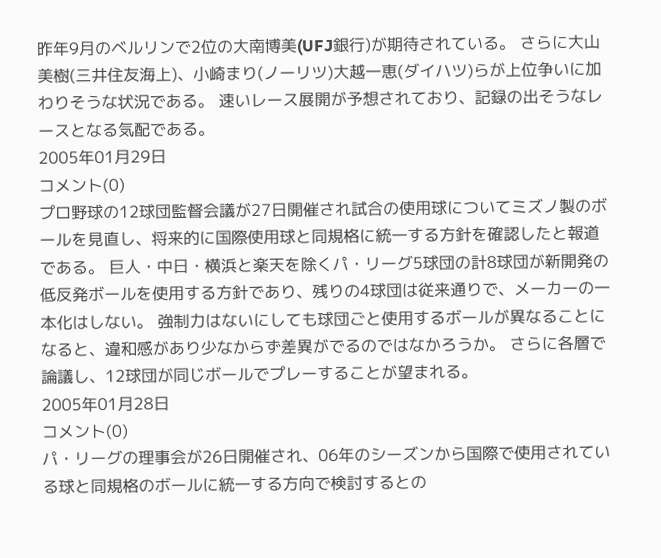昨年9月のベルリンで2位の大南博美(UFJ銀行)が期待されている。 さらに大山美樹(三井住友海上)、小崎まり(ノーリツ)大越一恵(ダイハツ)らが上位争いに加わりそうな状況である。 速いレース展開が予想されており、記録の出そうなレースとなる気配である。
2005年01月29日
コメント(0)
プロ野球の12球団監督会議が27日開催され試合の使用球についてミズノ製のボールを見直し、将来的に国際使用球と同規格に統一する方針を確認したと報道である。 巨人・中日・横浜と楽天を除くパ・リーグ5球団の計8球団が新開発の低反発ボールを使用する方針であり、残りの4球団は従来通りで、メーカーの一本化はしない。 強制力はないにしても球団ごと使用するボールが異なることになると、違和感があり少なからず差異がでるのではなかろうか。 さらに各層で論議し、12球団が同じボールでプレーすることが望まれる。
2005年01月28日
コメント(0)
パ・リーグの理事会が26日開催され、06年のシーズンから国際で使用されている球と同規格のボールに統一する方向で検討するとの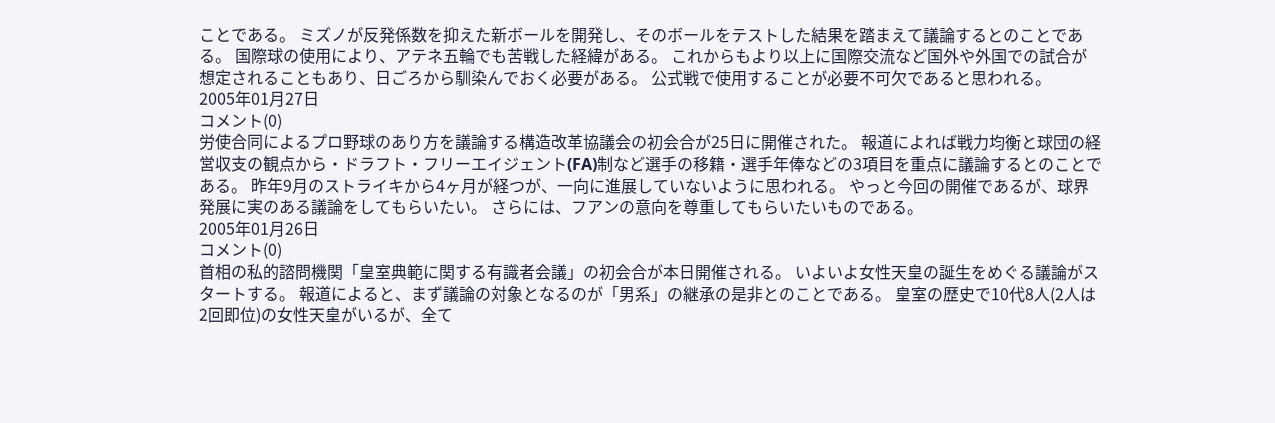ことである。 ミズノが反発係数を抑えた新ボールを開発し、そのボールをテストした結果を踏まえて議論するとのことである。 国際球の使用により、アテネ五輪でも苦戦した経緯がある。 これからもより以上に国際交流など国外や外国での試合が想定されることもあり、日ごろから馴染んでおく必要がある。 公式戦で使用することが必要不可欠であると思われる。
2005年01月27日
コメント(0)
労使合同によるプロ野球のあり方を議論する構造改革協議会の初会合が25日に開催された。 報道によれば戦力均衡と球団の経営収支の観点から・ドラフト・フリーエイジェント(FA)制など選手の移籍・選手年俸などの3項目を重点に議論するとのことである。 昨年9月のストライキから4ヶ月が経つが、一向に進展していないように思われる。 やっと今回の開催であるが、球界発展に実のある議論をしてもらいたい。 さらには、フアンの意向を尊重してもらいたいものである。
2005年01月26日
コメント(0)
首相の私的諮問機関「皇室典範に関する有識者会議」の初会合が本日開催される。 いよいよ女性天皇の誕生をめぐる議論がスタートする。 報道によると、まず議論の対象となるのが「男系」の継承の是非とのことである。 皇室の歴史で10代8人(2人は2回即位)の女性天皇がいるが、全て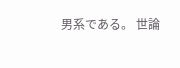男系である。 世論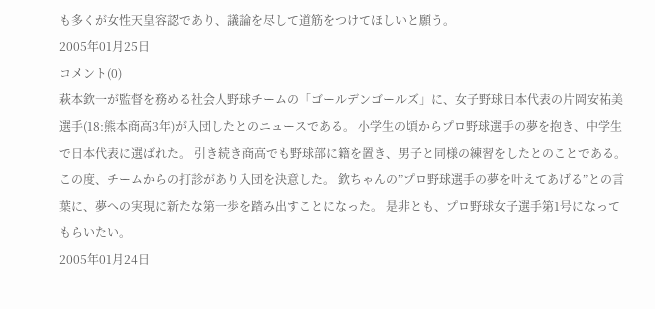も多くが女性天皇容認であり、議論を尽して道筋をつけてほしいと願う。
2005年01月25日
コメント(0)
萩本欽一が監督を務める社会人野球チームの「ゴールデンゴールズ」に、女子野球日本代表の片岡安祐美選手(18:熊本商高3年)が入団したとのニュースである。 小学生の頃からプロ野球選手の夢を抱き、中学生で日本代表に選ばれた。 引き続き商高でも野球部に籍を置き、男子と同様の練習をしたとのことである。 この度、チームからの打診があり入団を決意した。 欽ちゃんの”プロ野球選手の夢を叶えてあげる”との言葉に、夢への実現に新たな第一歩を踏み出すことになった。 是非とも、プロ野球女子選手第1号になってもらいたい。
2005年01月24日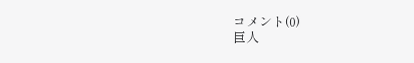コメント(0)
巨人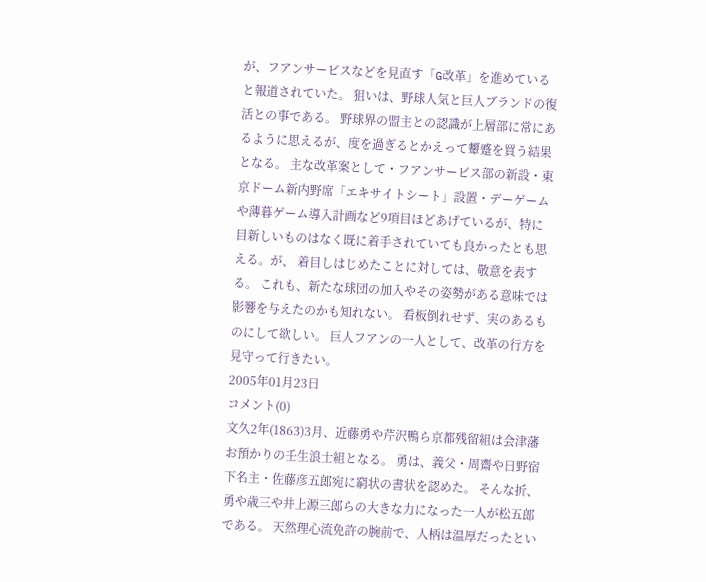が、フアンサービスなどを見直す「G改革」を進めていると報道されていた。 狙いは、野球人気と巨人ブランドの復活との事である。 野球界の盟主との認識が上層部に常にあるように思えるが、度を過ぎるとかえって顰蹙を買う結果となる。 主な改革案として・フアンサービス部の新設・東京ドーム新内野席「エキサイトシート」設置・デーゲームや薄暮ゲーム導入計画など9項目ほどあげているが、特に目新しいものはなく既に着手されていても良かったとも思える。が、 着目しはじめたことに対しては、敬意を表する。 これも、新たな球団の加入やその姿勢がある意味では影響を与えたのかも知れない。 看板倒れせず、実のあるものにして欲しい。 巨人フアンの一人として、改革の行方を見守って行きたい。
2005年01月23日
コメント(0)
文久2年(1863)3月、近藤勇や芹沢鴨ら京都残留組は会津藩お預かりの壬生浪士組となる。 勇は、義父・周齋や日野宿下名主・佐藤彦五郎宛に窮状の書状を認めた。 そんな折、勇や歳三や井上源三郎らの大きな力になった一人が松五郎である。 天然理心流免許の腕前で、人柄は温厚だったとい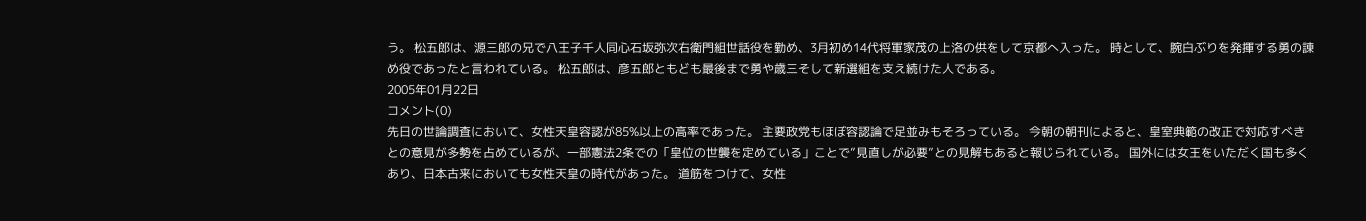う。 松五郎は、源三郎の兄で八王子千人同心石坂弥次右衛門組世話役を勤め、3月初め14代将軍家茂の上洛の供をして京都へ入った。 時として、腕白ぶりを発揮する勇の諌め役であったと言われている。 松五郎は、彦五郎ともども最後まで勇や歳三そして新選組を支え続けた人である。
2005年01月22日
コメント(0)
先日の世論調査において、女性天皇容認が85%以上の高率であった。 主要政党もほぼ容認論で足並みもそろっている。 今朝の朝刊によると、皇室典範の改正で対応すべきとの意見が多勢を占めているが、一部憲法2条での「皇位の世襲を定めている」ことで”見直しが必要”との見解もあると報じられている。 国外には女王をいただく国も多くあり、日本古来においても女性天皇の時代があった。 道筋をつけて、女性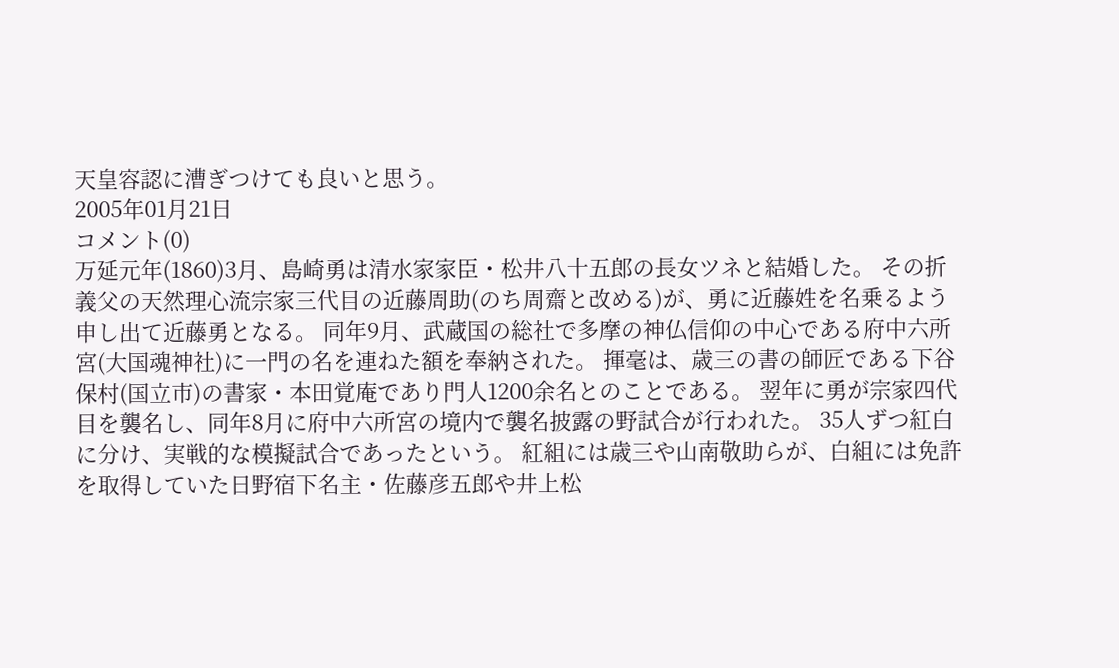天皇容認に漕ぎつけても良いと思う。
2005年01月21日
コメント(0)
万延元年(1860)3月、島崎勇は清水家家臣・松井八十五郎の長女ツネと結婚した。 その折義父の天然理心流宗家三代目の近藤周助(のち周齋と改める)が、勇に近藤姓を名乗るよう申し出て近藤勇となる。 同年9月、武蔵国の総社で多摩の神仏信仰の中心である府中六所宮(大国魂神社)に一門の名を連ねた額を奉納された。 揮毫は、歳三の書の師匠である下谷保村(国立市)の書家・本田覚庵であり門人1200余名とのことである。 翌年に勇が宗家四代目を襲名し、同年8月に府中六所宮の境内で襲名披露の野試合が行われた。 35人ずつ紅白に分け、実戦的な模擬試合であったという。 紅組には歳三や山南敬助らが、白組には免許を取得していた日野宿下名主・佐藤彦五郎や井上松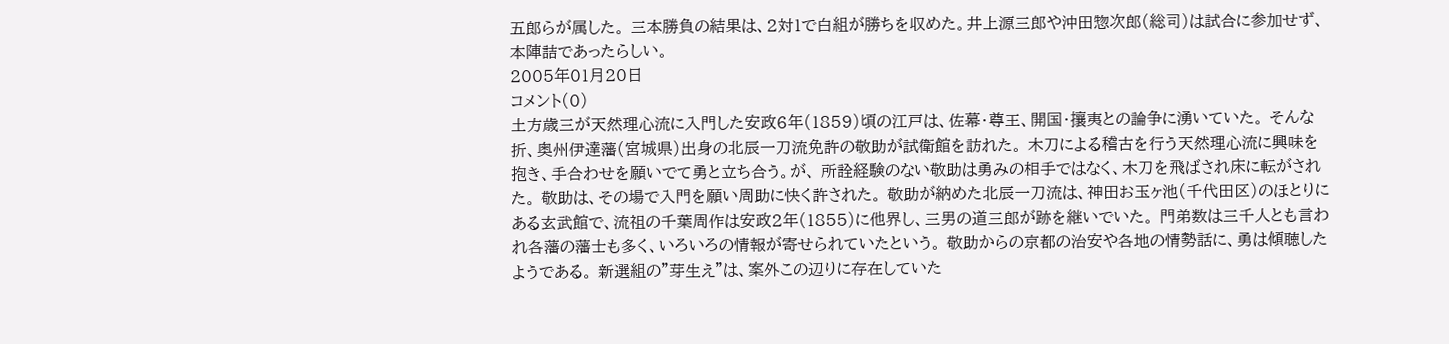五郎らが属した。 三本勝負の結果は、2対1で白組が勝ちを収めた。井上源三郎や沖田惣次郎(総司)は試合に参加せず、本陣詰であったらしい。
2005年01月20日
コメント(0)
土方歳三が天然理心流に入門した安政6年(1859)頃の江戸は、佐幕・尊王、開国・攘夷との論争に湧いていた。 そんな折、奥州伊達藩(宮城県)出身の北辰一刀流免許の敬助が試衛館を訪れた。 木刀による稽古を行う天然理心流に興味を抱き、手合わせを願いでて勇と立ち合う。が、 所詮経験のない敬助は勇みの相手ではなく、木刀を飛ばされ床に転がされた。 敬助は、その場で入門を願い周助に快く許された。 敬助が納めた北辰一刀流は、神田お玉ヶ池(千代田区)のほとりにある玄武館で、流祖の千葉周作は安政2年(1855)に他界し、三男の道三郎が跡を継いでいた。 門弟数は三千人とも言われ各藩の藩士も多く、いろいろの情報が寄せられていたという。 敬助からの京都の治安や各地の情勢話に、勇は傾聴したようである。 新選組の”芽生え”は、案外この辺りに存在していた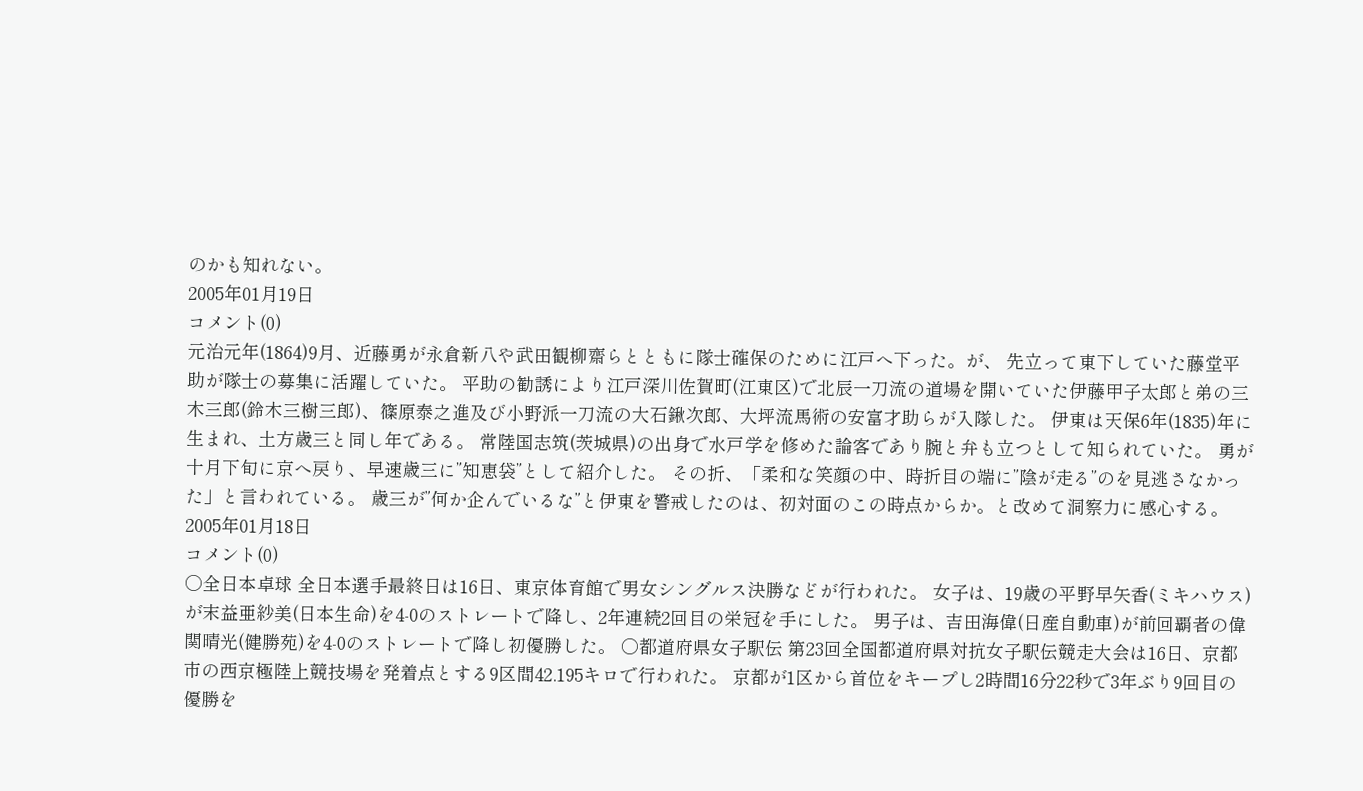のかも知れない。
2005年01月19日
コメント(0)
元治元年(1864)9月、近藤勇が永倉新八や武田観柳齋らとともに隊士確保のために江戸へ下った。が、 先立って東下していた藤堂平助が隊士の募集に活躍していた。 平助の勧誘により江戸深川佐賀町(江東区)で北辰一刀流の道場を開いていた伊藤甲子太郎と弟の三木三郎(鈴木三樹三郎)、篠原泰之進及び小野派一刀流の大石鍬次郎、大坪流馬術の安富才助らが入隊した。 伊東は天保6年(1835)年に生まれ、土方歳三と同し年である。 常陸国志筑(茨城県)の出身で水戸学を修めた論客であり腕と弁も立つとして知られていた。 勇が十月下旬に京へ戻り、早速歳三に”知恵袋”として紹介した。 その折、「柔和な笑顔の中、時折目の端に”陰が走る”のを見逃さなかった」と言われている。 歳三が”何か企んでいるな”と伊東を警戒したのは、初対面のこの時点からか。と改めて洞察力に感心する。
2005年01月18日
コメント(0)
○全日本卓球 全日本選手最終日は16日、東京体育館で男女シングルス決勝などが行われた。 女子は、19歳の平野早矢香(ミキハウス)が末益亜紗美(日本生命)を4-0のストレートで降し、2年連続2回目の栄冠を手にした。 男子は、吉田海偉(日産自動車)が前回覇者の偉関晴光(健勝苑)を4-0のストレートで降し初優勝した。 ○都道府県女子駅伝 第23回全国都道府県対抗女子駅伝競走大会は16日、京都市の西京極陸上競技場を発着点とする9区間42.195キロで行われた。 京都が1区から首位をキープし2時間16分22秒で3年ぶり9回目の優勝を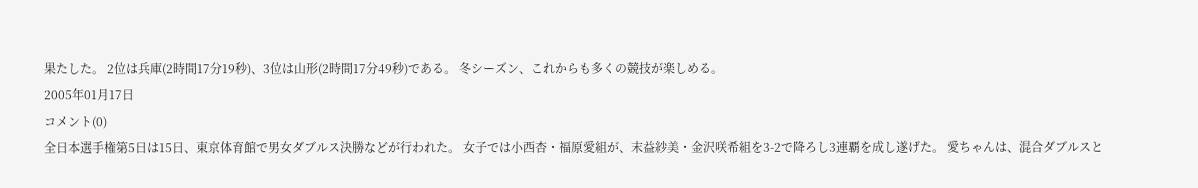果たした。 2位は兵庫(2時間17分19秒)、3位は山形(2時間17分49秒)である。 冬シーズン、これからも多くの競技が楽しめる。
2005年01月17日
コメント(0)
全日本選手権第5日は15日、東京体育館で男女ダブルス決勝などが行われた。 女子では小西杏・福原愛組が、末益紗美・金沢咲希組を3-2で降ろし3連覇を成し遂げた。 愛ちゃんは、混合ダブルスと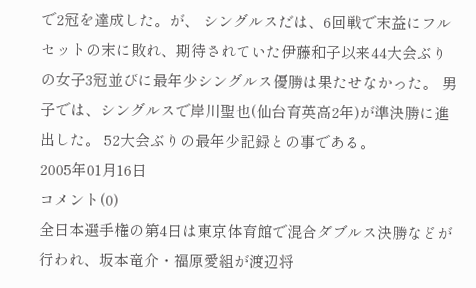で2冠を達成した。が、 シングルスだは、6回戦で末益にフルセットの末に敗れ、期待されていた伊藤和子以来44大会ぶりの女子3冠並びに最年少シングルス優勝は果たせなかった。 男子では、シングルスで岸川聖也(仙台育英高2年)が準決勝に進出した。 52大会ぶりの最年少記録との事である。
2005年01月16日
コメント(0)
全日本選手権の第4日は東京体育館で混合ダブルス決勝などが行われ、坂本竜介・福原愛組が渡辺将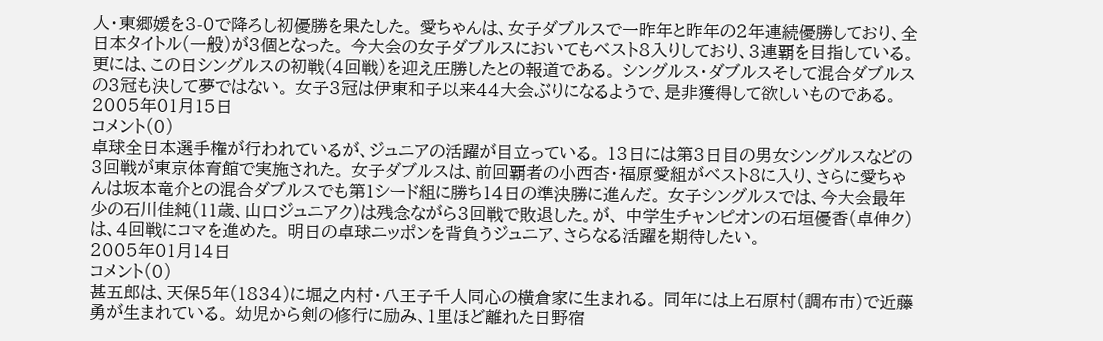人・東郷媛を3-0で降ろし初優勝を果たした。 愛ちゃんは、女子ダブルスで一昨年と昨年の2年連続優勝しており、全日本タイトル(一般)が3個となった。 今大会の女子ダブルスにおいてもベスト8入りしており、3連覇を目指している。 更には、この日シングルスの初戦(4回戦)を迎え圧勝したとの報道である。 シングルス・ダブルスそして混合ダブルスの3冠も決して夢ではない。 女子3冠は伊東和子以来44大会ぶりになるようで、是非獲得して欲しいものである。
2005年01月15日
コメント(0)
卓球全日本選手権が行われているが、ジュニアの活躍が目立っている。 13日には第3日目の男女シングルスなどの3回戦が東京体育館で実施された。 女子ダブルスは、前回覇者の小西杏・福原愛組がベスト8に入り、さらに愛ちゃんは坂本竜介との混合ダブルスでも第1シード組に勝ち14日の準決勝に進んだ。 女子シングルスでは、今大会最年少の石川佳純(11歳、山口ジュニアク)は残念ながら3回戦で敗退した。が、 中学生チャンピオンの石垣優香(卓伸ク)は、4回戦にコマを進めた。 明日の卓球ニッポンを背負うジュニア、さらなる活躍を期待したい。
2005年01月14日
コメント(0)
甚五郎は、天保5年(1834)に堀之内村・八王子千人同心の横倉家に生まれる。 同年には上石原村(調布市)で近藤勇が生まれている。 幼児から剣の修行に励み、1里ほど離れた日野宿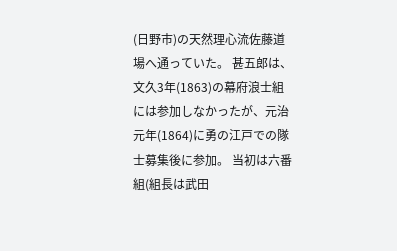(日野市)の天然理心流佐藤道場へ通っていた。 甚五郎は、文久3年(1863)の幕府浪士組には参加しなかったが、元治元年(1864)に勇の江戸での隊士募集後に参加。 当初は六番組(組長は武田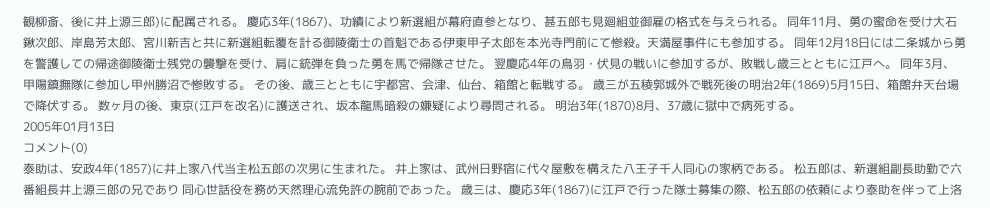観柳斎、後に井上源三郎)に配属される。 慶応3年(1867)、功績により新選組が幕府直参となり、甚五郎も見廻組並御雇の格式を与えられる。 同年11月、勇の蜜命を受け大石鍬次郎、岸島芳太郎、宮川新吉と共に新選組転覆を計る御陵衛士の首魁である伊東甲子太郎を本光寺門前にて惨殺。天満屋事件にも参加する。 同年12月18日には二条城から勇を警護しての帰途御陵衛士残党の襲撃を受け、肩に銃弾を負った勇を馬で帰隊させた。 翌慶応4年の鳥羽・伏見の戦いに参加するが、敗戦し歳三とともに江戸へ。 同年3月、甲陽鎮撫隊に参加し甲州勝沼で惨敗する。 その後、歳三とともに宇都宮、会津、仙台、箱館と転戦する。 歳三が五稜郭城外で戦死後の明治2年(1869)5月15日、箱館弁天台場で降伏する。 数ヶ月の後、東京(江戸を改名)に護送され、坂本龍馬暗殺の嫌疑により尋問される。 明治3年(1870)8月、37歳に獄中で病死する。
2005年01月13日
コメント(0)
泰助は、安政4年(1857)に井上家八代当主松五郎の次男に生まれた。 井上家は、武州日野宿に代々屋敷を構えた八王子千人同心の家柄である。 松五郎は、新選組副長助勤で六番組長井上源三郎の兄であり 同心世話役を務め天然理心流免許の腕前であった。 歳三は、慶応3年(1867)に江戸で行った隊士募集の際、松五郎の依頼により泰助を伴って上洛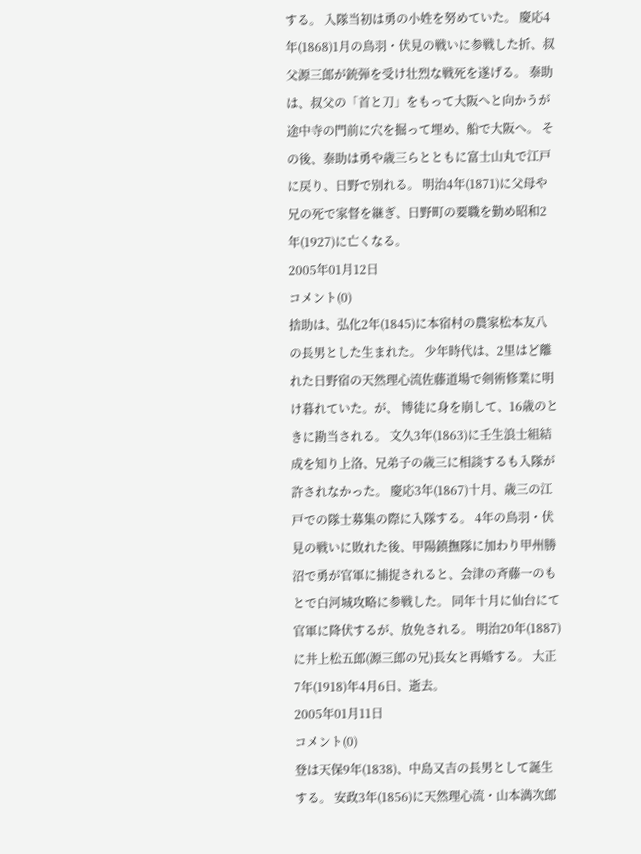する。 入隊当初は勇の小姓を努めていた。 慶応4年(1868)1月の鳥羽・伏見の戦いに参戦した折、叔父源三郎が銃弾を受け壮烈な戦死を遂げる。 泰助は、叔父の「首と刀」をもって大阪へと向かうが途中寺の門前に穴を掘って埋め、船で大阪へ。 その後、泰助は勇や歳三らとともに富士山丸で江戸に戻り、日野で別れる。 明治4年(1871)に父母や兄の死で家督を継ぎ、日野町の要職を勤め昭和2年(1927)に亡くなる。
2005年01月12日
コメント(0)
捨助は、弘化2年(1845)に本宿村の農家松本友八の長男とした生まれた。 少年時代は、2里はど離れた日野宿の天然理心流佐藤道場で剣術修業に明け暮れていた。が、 博徒に身を崩して、16歳のときに勘当される。 文久3年(1863)に壬生浪士組結成を知り上洛、兄弟子の歳三に相談するも入隊が許されなかった。 慶応3年(1867)十月、歳三の江戸での隊士募集の際に入隊する。 4年の鳥羽・伏見の戦いに敗れた後、甲陽鎮撫隊に加わり甲州勝沼で勇が官軍に捕捉されると、会津の斉藤一のもとで白河城攻略に参戦した。 同年十月に仙台にて官軍に降伏するが、放免される。 明治20年(1887)に井上松五郎(源三郎の兄)長女と再婚する。 大正7年(1918)年4月6日、逝去。
2005年01月11日
コメント(0)
登は天保9年(1838)、中島又吉の長男として誕生する。 安政3年(1856)に天然理心流・山本満次郎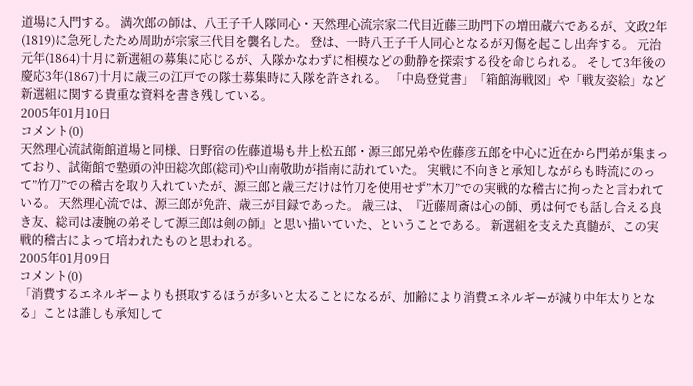道場に入門する。 満次郎の師は、八王子千人隊同心・天然理心流宗家二代目近藤三助門下の増田蔵六であるが、文政2年(1819)に急死したため周助が宗家三代目を襲名した。 登は、一時八王子千人同心となるが刃傷を起こし出奔する。 元治元年(1864)十月に新選組の募集に応じるが、入隊かなわずに相模などの動静を探索する役を命じられる。 そして3年後の慶応3年(1867)十月に歳三の江戸での隊士募集時に入隊を許される。 「中島登覚書」「箱館海戦図」や「戦友姿絵」など新選組に関する貴重な資料を書き残している。
2005年01月10日
コメント(0)
天然理心流試衛館道場と同様、日野宿の佐藤道場も井上松五郎・源三郎兄弟や佐藤彦五郎を中心に近在から門弟が集まっており、試衛館で塾頭の沖田総次郎(総司)や山南敬助が指南に訪れていた。 実戦に不向きと承知しながらも時流にのって”竹刀”での稽古を取り入れていたが、源三郎と歳三だけは竹刀を使用せず”木刀”での実戦的な稽古に拘ったと言われている。 天然理心流では、源三郎が免許、歳三が目録であった。 歳三は、『近藤周斎は心の師、勇は何でも話し合える良き友、総司は凄腕の弟そして源三郎は剣の師』と思い描いていた、ということである。 新選組を支えた真髄が、この実戦的稽古によって培われたものと思われる。
2005年01月09日
コメント(0)
「消費するエネルギーよりも摂取するほうが多いと太ることになるが、加齢により消費エネルギーが減り中年太りとなる」ことは誰しも承知して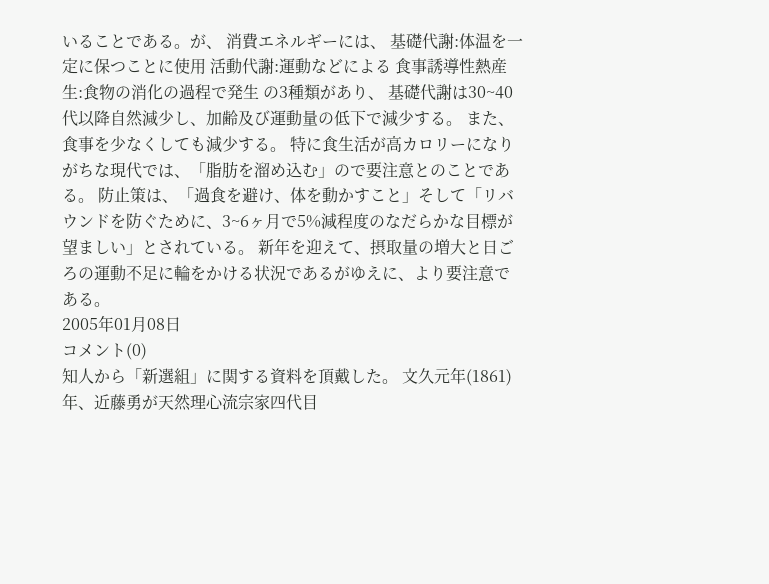いることである。が、 消費エネルギーには、 基礎代謝:体温を一定に保つことに使用 活動代謝:運動などによる 食事誘導性熱産生:食物の消化の過程で発生 の3種類があり、 基礎代謝は30~40代以降自然減少し、加齢及び運動量の低下で減少する。 また、食事を少なくしても減少する。 特に食生活が高カロリーになりがちな現代では、「脂肪を溜め込む」ので要注意とのことである。 防止策は、「過食を避け、体を動かすこと」そして「リバウンドを防ぐために、3~6ヶ月で5%減程度のなだらかな目標が望ましい」とされている。 新年を迎えて、摂取量の増大と日ごろの運動不足に輪をかける状況であるがゆえに、より要注意である。
2005年01月08日
コメント(0)
知人から「新選組」に関する資料を頂戴した。 文久元年(1861)年、近藤勇が天然理心流宗家四代目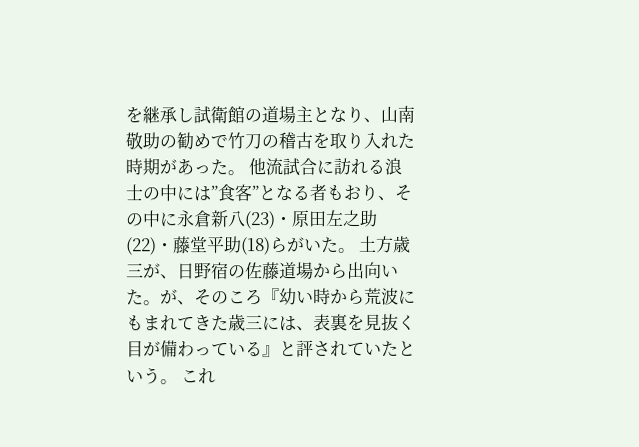を継承し試衛館の道場主となり、山南敬助の勧めで竹刀の稽古を取り入れた時期があった。 他流試合に訪れる浪士の中には”食客”となる者もおり、その中に永倉新八(23)・原田左之助(22)・藤堂平助(18)らがいた。 土方歳三が、日野宿の佐藤道場から出向いた。が、そのころ『幼い時から荒波にもまれてきた歳三には、表裏を見抜く目が備わっている』と評されていたという。 これ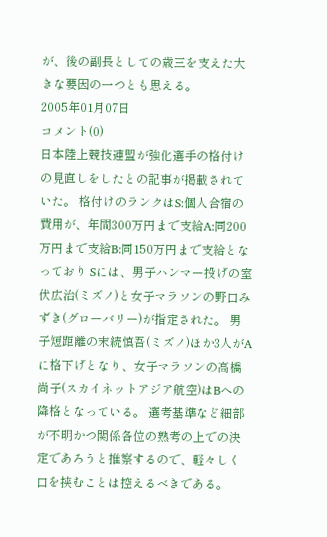が、後の副長としての歳三を支えた大きな要因の一つとも思える。
2005年01月07日
コメント(0)
日本陸上競技連盟が強化選手の格付けの見直しをしたとの記事が掲載されていた。 格付けのランクはS:個人合宿の費用が、年間300万円まで支給A:同200万円まで支給B:同150万円まで支給となっており Sには、男子ハンマー投げの室伏広治(ミズノ)と女子マラソンの野口みずき(グローバリー)が指定された。 男子短距離の末続慎吾(ミズノ)ほか3人がAに格下げとなり、女子マラソンの高橋尚子(スカイネットアジア航空)はBへの降格となっている。 選考基準など細部が不明かつ関係各位の熟考の上での決定であろうと推察するので、軽々しく口を挟むことは控えるべきである。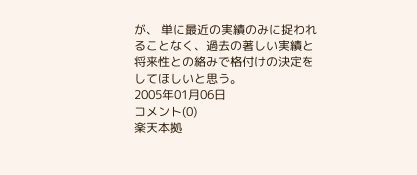が、 単に最近の実績のみに捉われることなく、過去の著しい実績と将来性との絡みで格付けの決定をしてほしいと思う。
2005年01月06日
コメント(0)
楽天本拠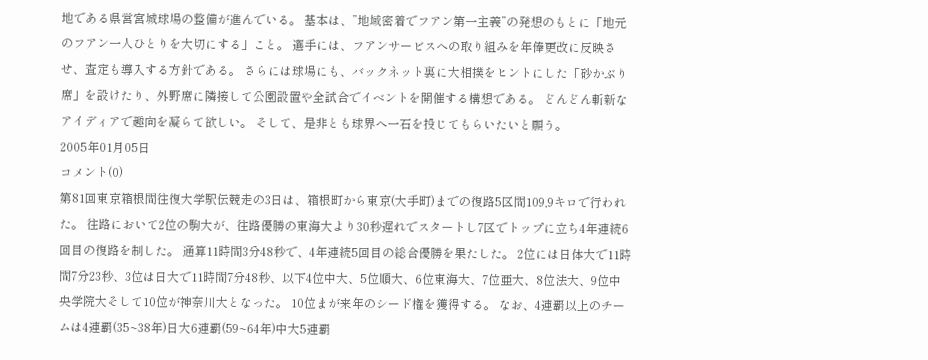地である県営宮城球場の整備が進んでいる。 基本は、”地域密着でフアン第一主義”の発想のもとに「地元のフアン一人ひとりを大切にする」こと。 選手には、フアンサービスへの取り組みを年俸更改に反映させ、査定も導入する方針である。 さらには球場にも、バックネット裏に大相撲をヒントにした「砂かぶり席」を設けたり、外野席に隣接して公園設置や全試合でイベントを開催する構想である。 どんどん斬新なアイディアで趣向を凝らて欲しい。 そして、是非とも球界へ一石を投じてもらいたいと願う。
2005年01月05日
コメント(0)
第81回東京箱根間往復大学駅伝競走の3日は、箱根町から東京(大手町)までの復路5区間109,9キロで行われた。 往路において2位の駒大が、往路優勝の東海大より30秒遅れでスタートし7区でトップに立ち4年連続6回目の復路を制した。 通算11時間3分48秒で、4年連続5回目の総合優勝を果たした。 2位には日体大で11時間7分23秒、3位は日大で11時間7分48秒、以下4位中大、5位順大、6位東海大、7位亜大、8位法大、9位中央学院大そして10位が神奈川大となった。 10位まが来年のシード権を獲得する。 なお、4連覇以上のチームは4連覇(35~38年)日大6連覇(59~64年)中大5連覇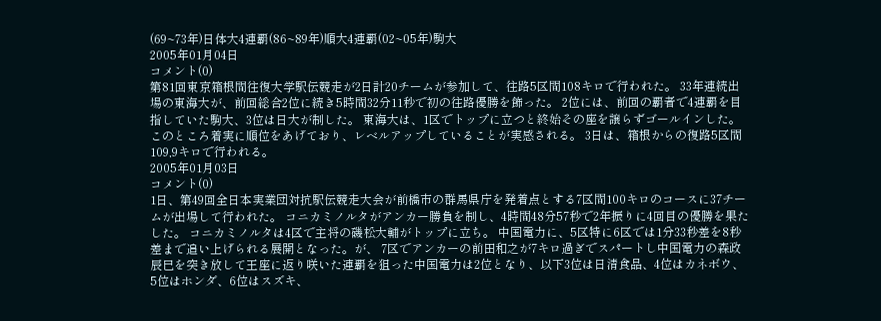(69~73年)日体大4連覇(86~89年)順大4連覇(02~05年)駒大
2005年01月04日
コメント(0)
第81回東京箱根間往復大学駅伝競走が2日計20チームが参加して、往路5区間108キロで行われた。 33年連続出場の東海大が、前回総合2位に続き5時間32分11秒で初の往路優勝を飾った。 2位には、前回の覇者で4連覇を目指していた駒大、3位は日大が制した。 東海大は、1区でトップに立つと終始その座を譲らずゴールインした。 このところ着実に順位をあげており、レベルアップしていることが実感される。 3日は、箱根からの復路5区間109,9キロで行われる。
2005年01月03日
コメント(0)
1日、第49回全日本実業団対抗駅伝競走大会が前橋市の群馬県庁を発着点とする7区間100キロのコースに37チームが出場して行われた。 コニカミノルタがアンカー勝負を制し、4時間48分57秒で2年振りに4回目の優勝を果たした。 コニカミノルタは4区で主将の磯松大輔がトップに立ち。 中国電力に、5区特に6区では1分33秒差を8秒差まで追い上げられる展開となった。が、 7区でアンカーの前田和之が7キロ過ぎでスパートし中国電力の森政辰巳を突き放して王座に返り咲いた連覇を狙った中国電力は2位となり、以下3位は日清食品、4位はカネボウ、5位はホンダ、6位はスズキ、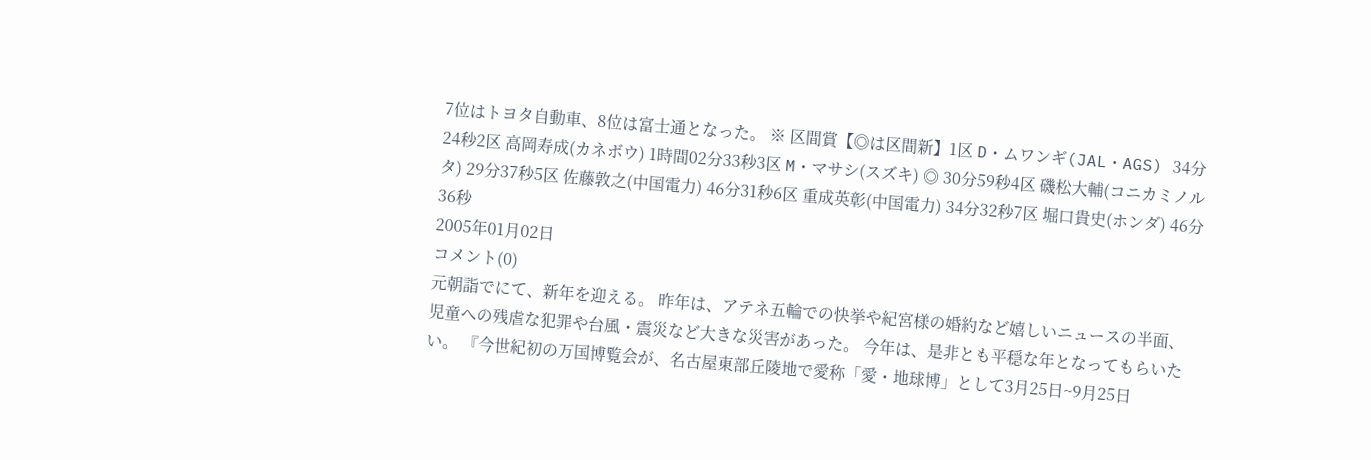7位はトヨタ自動車、8位は富士通となった。 ※ 区間賞【◎は区間新】1区 D・ムワンギ(JAL・AGS) 34分24秒2区 高岡寿成(カネボウ) 1時間02分33秒3区 M・マサシ(スズキ) ◎ 30分59秒4区 磯松大輔(コニカミノルタ) 29分37秒5区 佐藤敦之(中国電力) 46分31秒6区 重成英彰(中国電力) 34分32秒7区 堀口貴史(ホンダ) 46分36秒
2005年01月02日
コメント(0)
元朝詣でにて、新年を迎える。 昨年は、アテネ五輪での快挙や紀宮様の婚約など嬉しいニュースの半面、児童への残虐な犯罪や台風・震災など大きな災害があった。 今年は、是非とも平穏な年となってもらいたい。 『今世紀初の万国博覧会が、名古屋東部丘陵地で愛称「愛・地球博」として3月25日~9月25日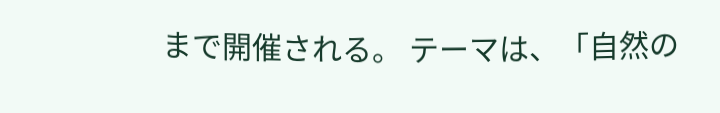まで開催される。 テーマは、「自然の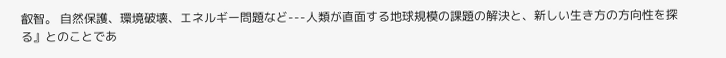叡智。 自然保護、環境破壊、エネルギー問題など---人類が直面する地球規模の課題の解決と、新しい生き方の方向性を探る』とのことであ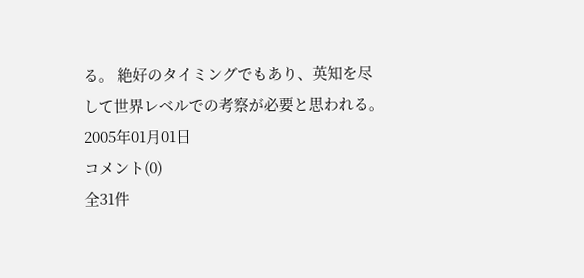る。 絶好のタイミングでもあり、英知を尽して世界レベルでの考察が必要と思われる。
2005年01月01日
コメント(0)
全31件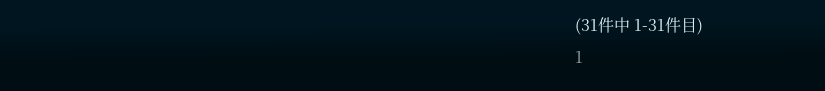(31件中 1-31件目)
1